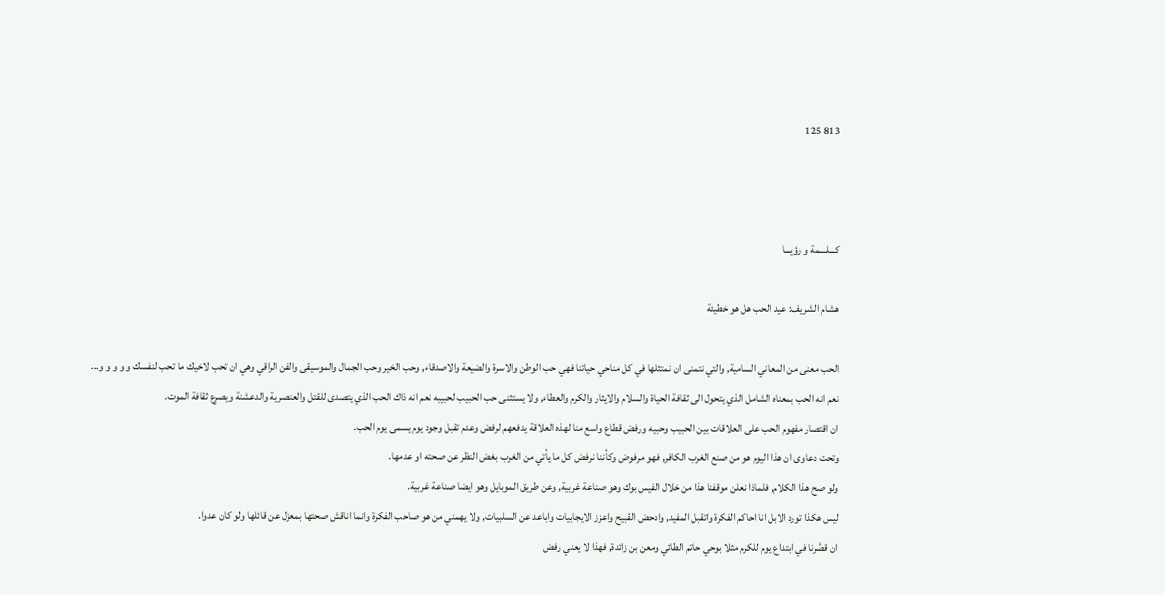813 125



كـــلــــمة و رؤيـــا

هشام الشريف: عيد الحب هل هو خطيئة

الحب معنى من المعاني السامية, والتي نتمنى ان نمتثلها في كل مناحي حياتنا فهي حب الوطن والاسرة والضيعة والاصدقاء, وحب الخير وحب الجمال والموسيقى والفن الراقي وهي ان تحب لاخيك ما تحب لنفسك و و و و و...
نعم انه الحب بمعناه الشامل الذي يتحول الى ثقافة الحياة والسلام والايثار والكرم والعطاء, ولا يستثنى حب الحبيب لحبيبه نعم انه ذاك الحب الذي يتصدى للقتل والعنصرية والدعشنة ويصرع ثقافة الموت.
ان اقتصار مفهوم الحب على العلاقات بين الحبيب وحبيه ورفض قطاع واسع منا لهذه العلاقة يدفعهم لرفض وعدم تقبل وجود يوم يسمى يوم الحب.
وتحت دعاوى ان هذا اليوم هو من صنع الغرب الكافر, فهو مرفوض وكأننا نرفض كل ما يأتي من الغرب بغض النظر عن صحته او عدمها.
ولو صح هذا الكلام, فلماذا نعلن موقفنا هذا من خلال الفيس بوك وهو صناعة غربية, وعن طريق الموبايل وهو ايضا صناعة غربية.
ليس هكذا تورد الابل انا احاكم الفكرة واتقبل المفيد, وادحض القبيح واعزز الايجابيات واباعد عن السلبيات, ولا يهمني من هو صاحب الفكرة وانما اناقش صحتها بمعزل عن قائلها ولو كان عدوا.
ان قصَّرنا في ابتداع يوم للكرم مثلا بوحي حاتم الطائي ومعن بن زائدة, فهذا لا يعني رفض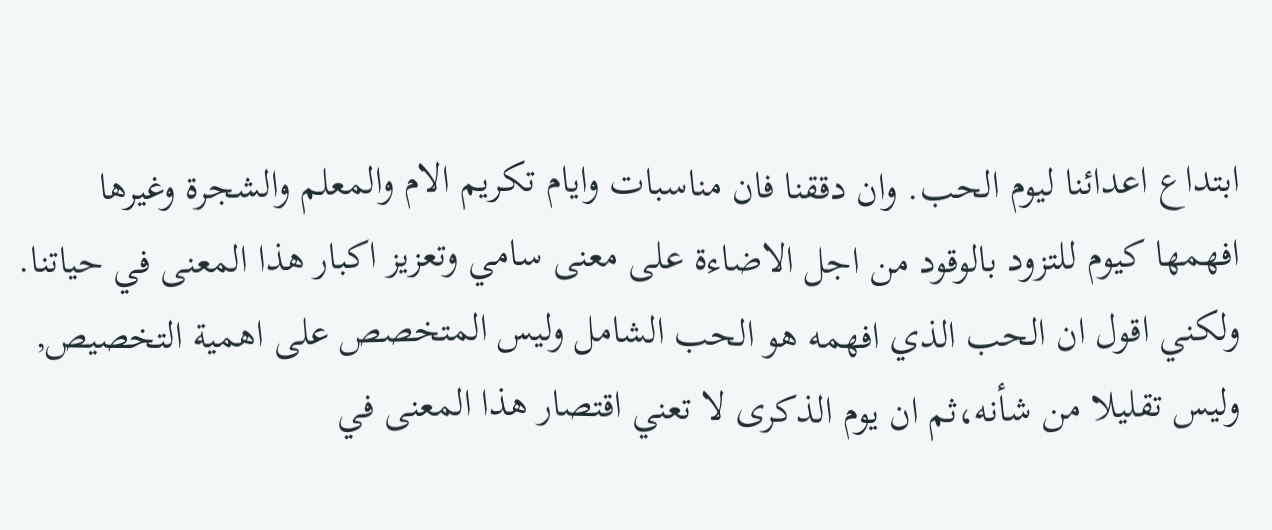ابتداع اعدائنا ليوم الحب. وان دققنا فان مناسبات وايام تكريم الام والمعلم والشجرة وغيرها افهمها كيوم للتزود بالوقود من اجل الاضاءة على معنى سامي وتعزيز اكبار هذا المعنى في حياتنا.
ولكني اقول ان الحب الذي افهمه هو الحب الشامل وليس المتخصص على اهمية التخصيص, وليس تقليلا من شأنه،ثم ان يوم الذكرى لا تعني اقتصار هذا المعنى في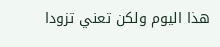هذا اليوم ولكن تعني تزودا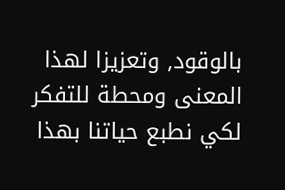بالوقود, وتعزيزا لهذا المعنى ومحطة للتفكر لكي نطبع حياتنا بهذا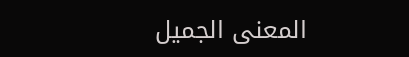المعنى الجميل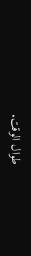طوال الوقت.